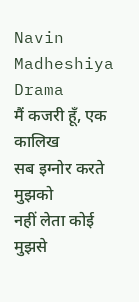Navin Madheshiya
Drama
मैं कजरी हूँ, एक कालिख
सब इग्नोर करते मुझको
नहीं लेता कोई मुझसे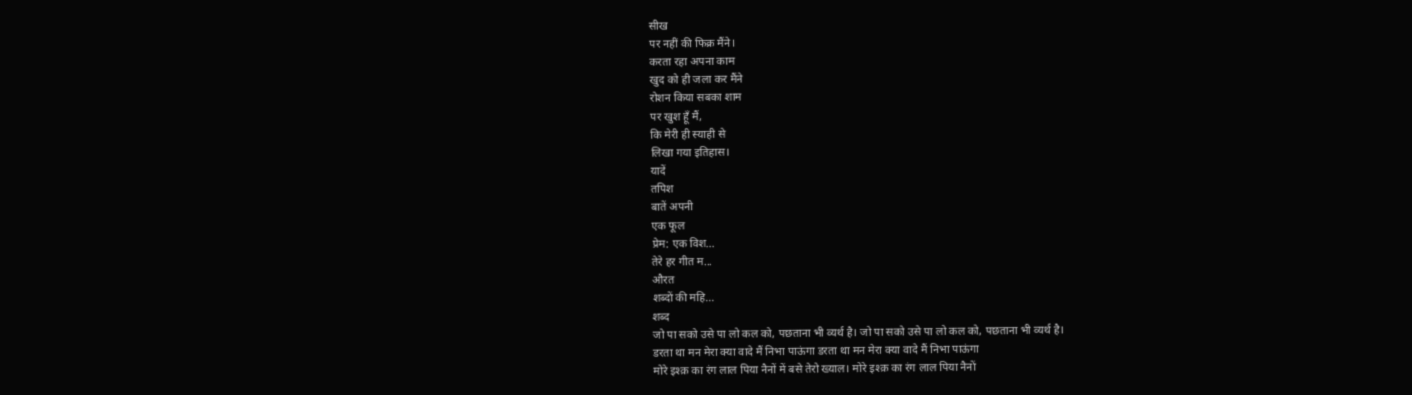सीख
पर नहीं की फिक्र मैंने।
करता रहा अपना काम
खुद को ही जला कर मैंने
रोशन किया सबका शाम
पर खुश हूँ मैं,
कि मेरी ही स्याही से
लिखा गया इतिहास।
यादें
तपिश
बातें अपनी
एक फूल
प्रेम: एक विश...
तेरे हर गीत म...
औरत
शब्दों की महि...
शब्द
जो पा सको उसे पा लो कल को, पछताना भी व्यर्थ है। जो पा सको उसे पा लो कल को, पछताना भी व्यर्थ है।
डरता था मन मेरा क्या वादे मैं निभा पाऊंगा डरता था मन मेरा क्या वादे मैं निभा पाऊंगा
मोरे इश्क़ का रंग लाल पिया नैनों में बसे तेरो ख्याल। मोरे इश्क़ का रंग लाल पिया नैनों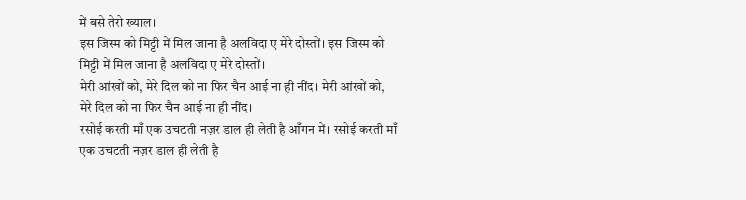में बसे तेरो ख्याल।
इस जिस्म को मिट्टी में मिल जाना है अलविदा ए मेरे दोस्तों। इस जिस्म को मिट्टी में मिल जाना है अलविदा ए मेरे दोस्तों।
मेरी आंखों को, मेरे दिल को ना फिर चैन आई ना ही नींद। मेरी आंखों को, मेरे दिल को ना फिर चैन आई ना ही नींद।
रसोई करती माँ एक उचटती नज़र डाल ही लेती है आँगन में। रसोई करती माँ एक उचटती नज़र डाल ही लेती है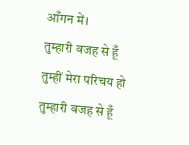आँगन में।
तुम्हारी वजह से हूँ तुम्हीं मेरा परिचय हो तुम्हारी वजह से हूँ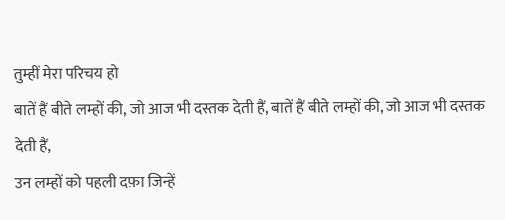तुम्हीं मेरा परिचय हो
बातें हैं बीते लम्हों की, जो आज भी दस्तक देती हैं, बातें हैं बीते लम्हों की, जो आज भी दस्तक देती हैं,
उन लम्हों को पहली दफ़ा जिन्हें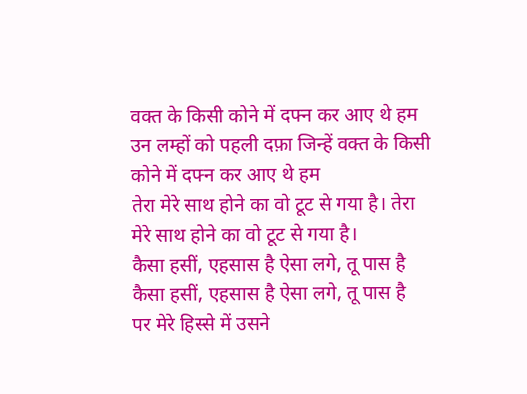वक्त के किसी कोने में दफ्न कर आए थे हम उन लम्हों को पहली दफ़ा जिन्हें वक्त के किसी कोने में दफ्न कर आए थे हम
तेरा मेरे साथ होने का वो टूट से गया है। तेरा मेरे साथ होने का वो टूट से गया है।
कैसा हसीं, एहसास है ऐसा लगे, तू पास है कैसा हसीं, एहसास है ऐसा लगे, तू पास है
पर मेरे हिस्से में उसने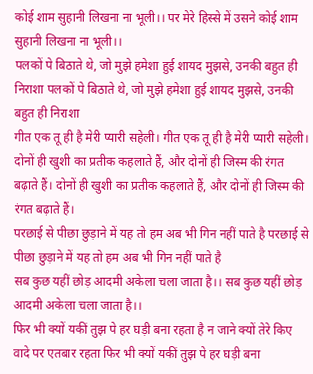कोई शाम सुहानी लिखना ना भूली।। पर मेरे हिस्से में उसने कोई शाम सुहानी लिखना ना भूली।।
पलकों पे बिठाते थे, जो मुझे हमेशा हुई शायद मुझसे, उनकी बहुत ही निराशा पलकों पे बिठाते थे, जो मुझे हमेशा हुई शायद मुझसे, उनकी बहुत ही निराशा
गीत एक तू ही है मेरी प्यारी सहेली। गीत एक तू ही है मेरी प्यारी सहेली।
दोनों ही खुशी का प्रतीक कहलाते हैं, और दोनों ही जिस्म की रंगत बढ़ाते हैं। दोनों ही खुशी का प्रतीक कहलाते हैं, और दोनों ही जिस्म की रंगत बढ़ाते हैं।
परछाई से पीछा छुड़ाने में यह तो हम अब भी गिन नहीं पाते है परछाई से पीछा छुड़ाने में यह तो हम अब भी गिन नहीं पाते है
सब कुछ यहीं छोड़ आदमी अकेला चला जाता है।। सब कुछ यहीं छोड़ आदमी अकेला चला जाता है।।
फिर भी क्यों यकीं तुझ पे हर घड़ी बना रहता है न जाने क्यों तेरे किए वादे पर एतबार रहता फिर भी क्यों यकीं तुझ पे हर घड़ी बना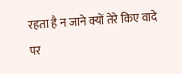रहता है न जाने क्यों तेरे किए वादे पर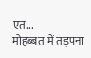एत...
मोहब्बत में तड़पना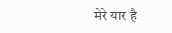मेरे यार है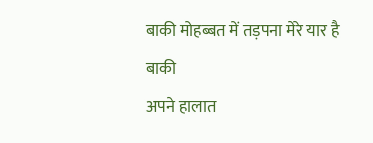बाकी मोहब्बत में तड़पना मेरे यार है बाकी
अपने हालात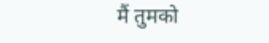मैं तुमको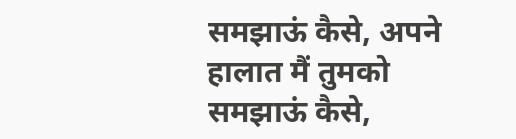समझाऊं कैसे, अपने हालात मैं तुमको समझाऊं कैसे,